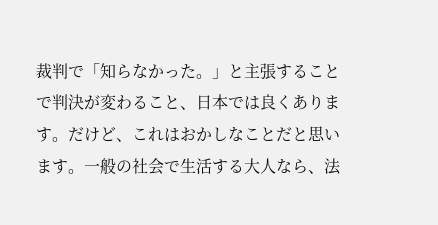裁判で「知らなかった。」と主張することで判決が変わること、日本では良くあります。だけど、これはおかしなことだと思います。一般の社会で生活する大人なら、法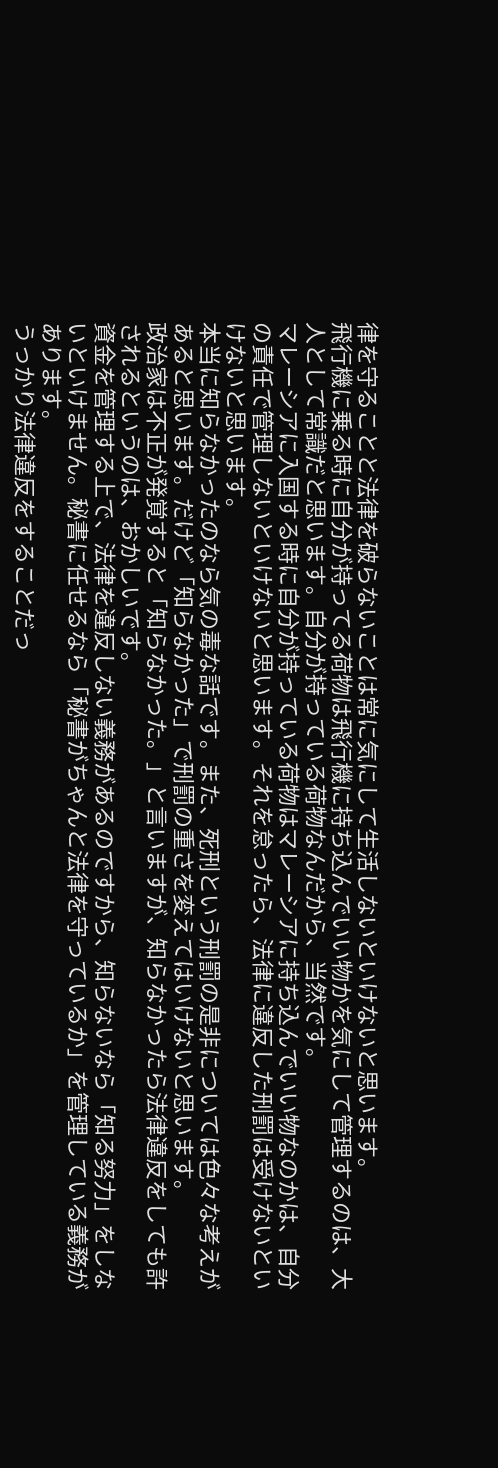律を守ることと法律を破らないことは常に気にして生活しないといけないと思います。
飛行機に乗る時に自分が持ってる荷物は飛行機に持ち込んでいい物かを気にして管理するのは、大人として常識だと思います。自分が持っている荷物なんだから、当然です。
マレーシアに入国する時に自分が持っている荷物はマレーシアに持ち込んでいい物なのかは、自分の責任で管理しないといけないと思います。それを怠ったら、法律に違反した刑罰は受けないといけないと思います。
本当に知らなかったのなら気の毒な話です。また、死刑という刑罰の是非については色々な考えがあると思います。だけど「知らなかった」で刑罰の重さを変えてはいけないと思います。
政治家は不正が発覚すると「知らなかった。」と言いますが、知らなかったら法律違反をしても許されるというのは、おかしいです。
資金を管理する上で、法律を違反しない義務があるのですから、知らないなら「知る努力」をしないといけません。秘書に任せるなら「秘書がちゃんと法律を守っているか」を管理している義務があります。
うっかり法律違反をすることだっ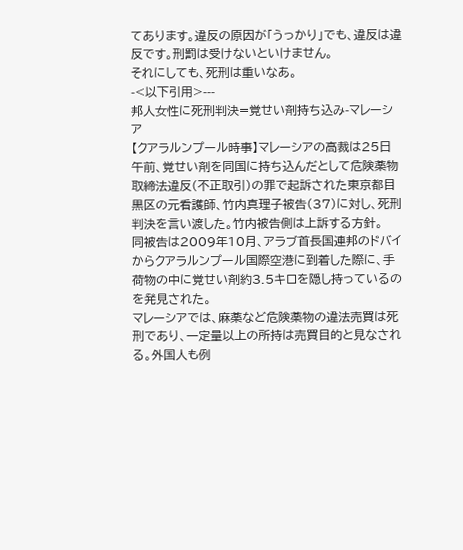てあります。違反の原因が「うっかり」でも、違反は違反です。刑罰は受けないといけません。
それにしても、死刑は重いなあ。
-<以下引用>---
邦人女性に死刑判決=覚せい剤持ち込み-マレーシア
【クアラルンプール時事】マレーシアの高裁は25日午前、覚せい剤を同国に持ち込んだとして危険薬物取締法違反(不正取引)の罪で起訴された東京都目黒区の元看護師、竹内真理子被告(37)に対し、死刑判決を言い渡した。竹内被告側は上訴する方針。
同被告は2009年10月、アラブ首長国連邦のドバイからクアラルンプール国際空港に到着した際に、手荷物の中に覚せい剤約3.5キロを隠し持っているのを発見された。
マレーシアでは、麻薬など危険薬物の違法売買は死刑であり、一定量以上の所持は売買目的と見なされる。外国人も例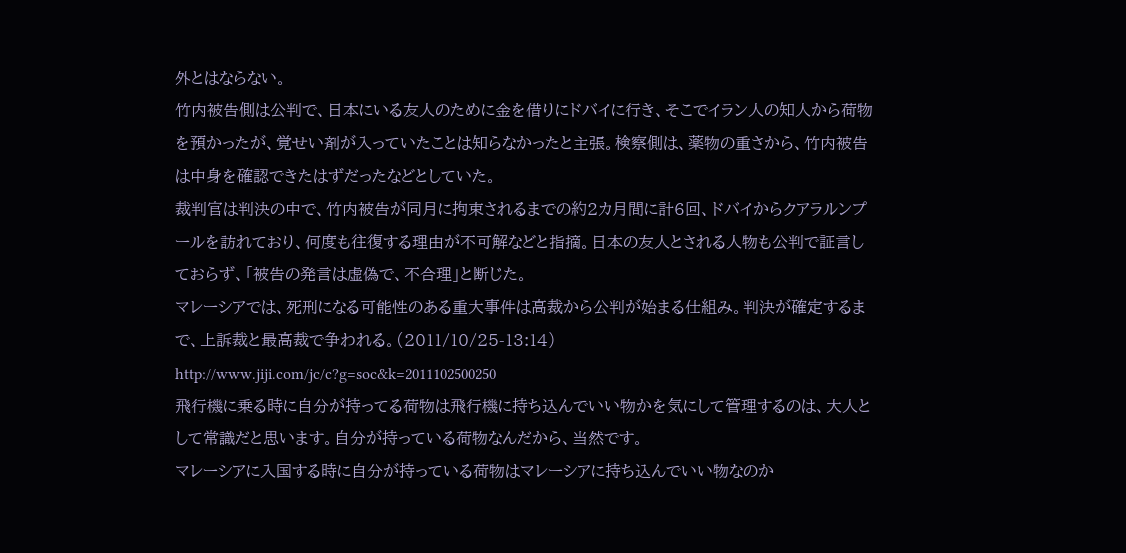外とはならない。
竹内被告側は公判で、日本にいる友人のために金を借りにドバイに行き、そこでイラン人の知人から荷物を預かったが、覚せい剤が入っていたことは知らなかったと主張。検察側は、薬物の重さから、竹内被告は中身を確認できたはずだったなどとしていた。
裁判官は判決の中で、竹内被告が同月に拘束されるまでの約2カ月間に計6回、ドバイからクアラルンプールを訪れており、何度も往復する理由が不可解などと指摘。日本の友人とされる人物も公判で証言しておらず、「被告の発言は虚偽で、不合理」と断じた。
マレーシアでは、死刑になる可能性のある重大事件は高裁から公判が始まる仕組み。判決が確定するまで、上訴裁と最高裁で争われる。(2011/10/25-13:14)
http://www.jiji.com/jc/c?g=soc&k=2011102500250
飛行機に乗る時に自分が持ってる荷物は飛行機に持ち込んでいい物かを気にして管理するのは、大人として常識だと思います。自分が持っている荷物なんだから、当然です。
マレーシアに入国する時に自分が持っている荷物はマレーシアに持ち込んでいい物なのか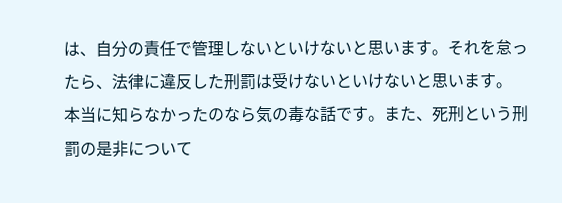は、自分の責任で管理しないといけないと思います。それを怠ったら、法律に違反した刑罰は受けないといけないと思います。
本当に知らなかったのなら気の毒な話です。また、死刑という刑罰の是非について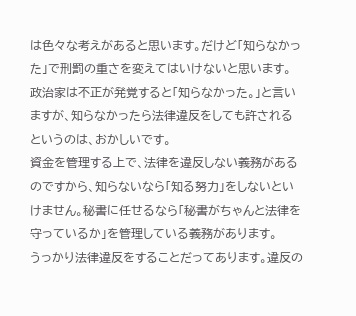は色々な考えがあると思います。だけど「知らなかった」で刑罰の重さを変えてはいけないと思います。
政治家は不正が発覚すると「知らなかった。」と言いますが、知らなかったら法律違反をしても許されるというのは、おかしいです。
資金を管理する上で、法律を違反しない義務があるのですから、知らないなら「知る努力」をしないといけません。秘書に任せるなら「秘書がちゃんと法律を守っているか」を管理している義務があります。
うっかり法律違反をすることだってあります。違反の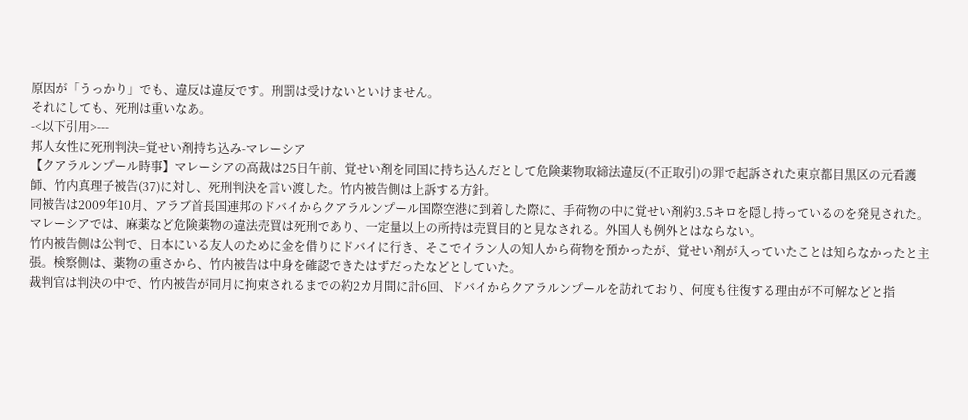原因が「うっかり」でも、違反は違反です。刑罰は受けないといけません。
それにしても、死刑は重いなあ。
-<以下引用>---
邦人女性に死刑判決=覚せい剤持ち込み-マレーシア
【クアラルンプール時事】マレーシアの高裁は25日午前、覚せい剤を同国に持ち込んだとして危険薬物取締法違反(不正取引)の罪で起訴された東京都目黒区の元看護師、竹内真理子被告(37)に対し、死刑判決を言い渡した。竹内被告側は上訴する方針。
同被告は2009年10月、アラブ首長国連邦のドバイからクアラルンプール国際空港に到着した際に、手荷物の中に覚せい剤約3.5キロを隠し持っているのを発見された。
マレーシアでは、麻薬など危険薬物の違法売買は死刑であり、一定量以上の所持は売買目的と見なされる。外国人も例外とはならない。
竹内被告側は公判で、日本にいる友人のために金を借りにドバイに行き、そこでイラン人の知人から荷物を預かったが、覚せい剤が入っていたことは知らなかったと主張。検察側は、薬物の重さから、竹内被告は中身を確認できたはずだったなどとしていた。
裁判官は判決の中で、竹内被告が同月に拘束されるまでの約2カ月間に計6回、ドバイからクアラルンプールを訪れており、何度も往復する理由が不可解などと指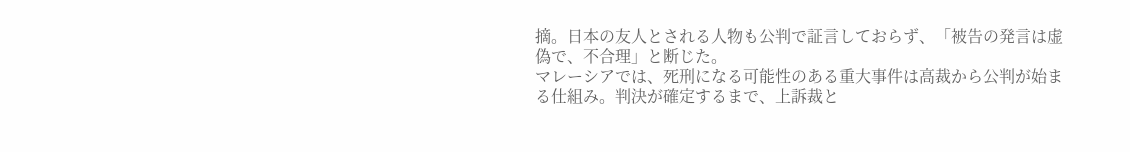摘。日本の友人とされる人物も公判で証言しておらず、「被告の発言は虚偽で、不合理」と断じた。
マレーシアでは、死刑になる可能性のある重大事件は高裁から公判が始まる仕組み。判決が確定するまで、上訴裁と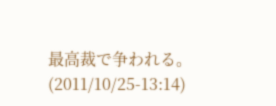最高裁で争われる。(2011/10/25-13:14)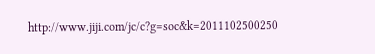http://www.jiji.com/jc/c?g=soc&k=2011102500250